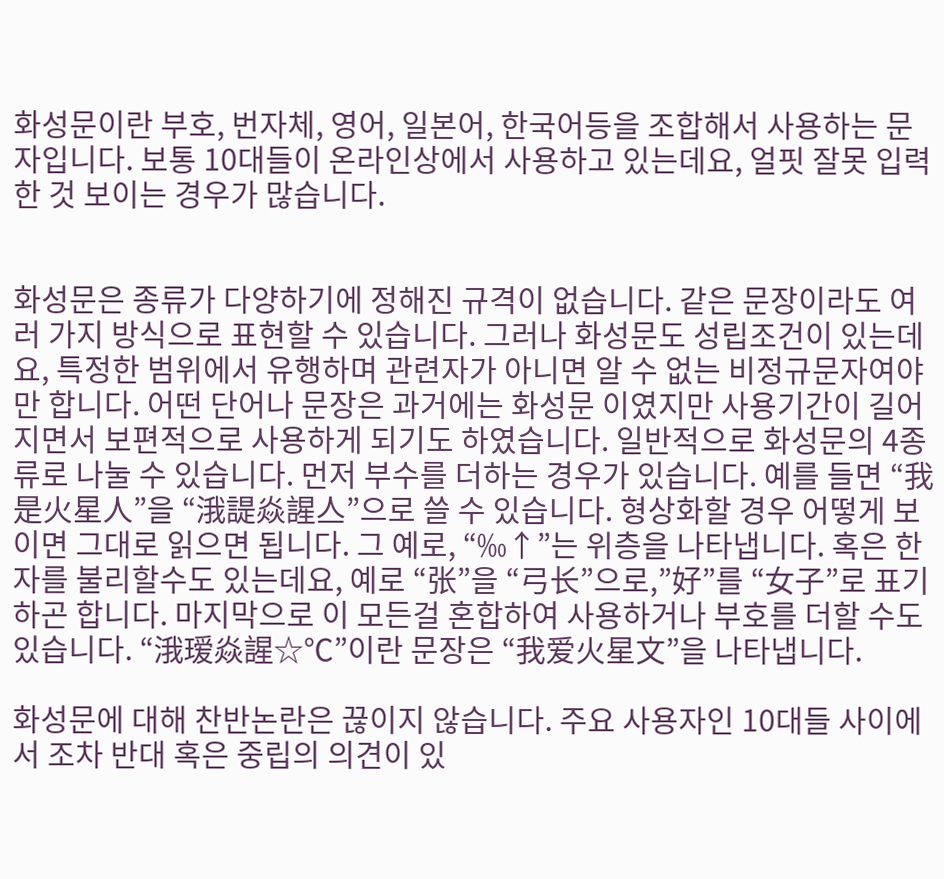화성문이란 부호, 번자체, 영어, 일본어, 한국어등을 조합해서 사용하는 문자입니다. 보통 10대들이 온라인상에서 사용하고 있는데요, 얼핏 잘못 입력한 것 보이는 경우가 많습니다.


화성문은 종류가 다양하기에 정해진 규격이 없습니다. 같은 문장이라도 여러 가지 방식으로 표현할 수 있습니다. 그러나 화성문도 성립조건이 있는데요, 특정한 범위에서 유행하며 관련자가 아니면 알 수 없는 비정규문자여야만 합니다. 어떤 단어나 문장은 과거에는 화성문 이였지만 사용기간이 길어지면서 보편적으로 사용하게 되기도 하였습니다. 일반적으로 화성문의 4종류로 나눌 수 있습니다. 먼저 부수를 더하는 경우가 있습니다. 예를 들면 “我是火星人”을 “涐諟焱謃亼”으로 쓸 수 있습니다. 형상화할 경우 어떻게 보이면 그대로 읽으면 됩니다. 그 예로, “‰↑”는 위층을 나타냅니다. 혹은 한자를 불리할수도 있는데요, 예로 “张”을 “弓长”으로,”好”를 “女子”로 표기하곤 합니다. 마지막으로 이 모든걸 혼합하여 사용하거나 부호를 더할 수도 있습니다. “涐瑷焱謃☆℃”이란 문장은 “我爱火星文”을 나타냅니다.

화성문에 대해 찬반논란은 끊이지 않습니다. 주요 사용자인 10대들 사이에서 조차 반대 혹은 중립의 의견이 있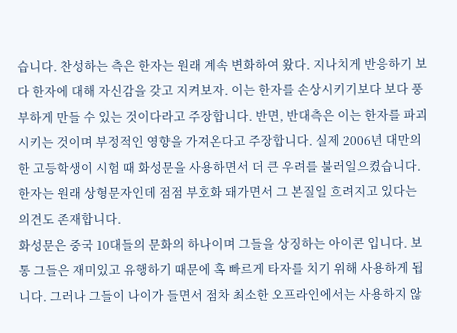습니다. 찬성하는 측은 한자는 원래 계속 변화하여 왔다. 지나치게 반응하기 보다 한자에 대해 자신감을 갖고 지켜보자. 이는 한자를 손상시키기보다 보다 풍부하게 만들 수 있는 것이다라고 주장합니다. 반면, 반대측은 이는 한자를 파괴시키는 것이며 부정적인 영향을 가져온다고 주장합니다. 실제 2006년 대만의 한 고등학생이 시험 때 화성문을 사용하면서 더 큰 우려를 불러일으켰습니다. 한자는 원래 상형문자인데 점점 부호화 돼가면서 그 본질일 흐려지고 있다는 의견도 존재합니다.
화성문은 중국 10대들의 문화의 하나이며 그들을 상징하는 아이콘 입니다. 보통 그들은 재미있고 유행하기 때문에 혹 빠르게 타자를 치기 위해 사용하게 됩니다. 그러나 그들이 나이가 들면서 점차 최소한 오프라인에서는 사용하지 않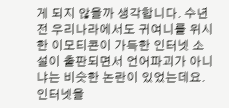게 되지 않을까 생각합니다. 수년 전 우리나라에서도 귀여니를 위시한 이모티콘이 가득한 인터넷 소설이 출판되면서 언어파괴가 아니냐는 비슷한 논란이 있었는데요. 인터넷을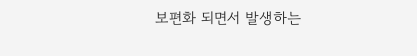보편화 되면서 발생하는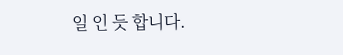일 인 듯 합니다.